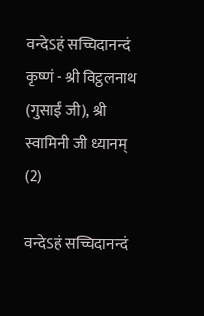वन्देऽहं सच्चिदानन्दं कृष्णं - श्री विट्ठलनाथ (गुसाईं जी), श्री स्वामिनी जी ध्यानम् (2)

वन्देऽहं सच्चिदानन्दं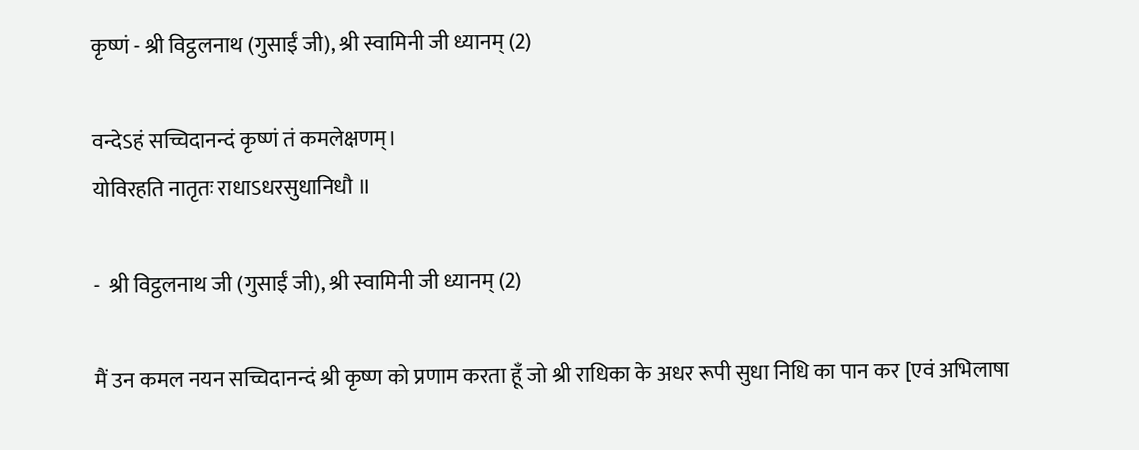कृष्णं - श्री विट्ठलनाथ (गुसाईं जी), श्री स्वामिनी जी ध्यानम् (2)

वन्देऽहं सच्चिदानन्दं कृष्णं तं कमलेक्षणम्।
योविरहति नातृतः राधाऽधरसुधानिधौ ॥

-  श्री विट्ठलनाथ जी (गुसाईं जी), श्री स्वामिनी जी ध्यानम् (2)

मैं उन कमल नयन सच्चिदानन्दं श्री कृष्ण को प्रणाम करता हूँ जो श्री राधिका के अधर रूपी सुधा निधि का पान कर [एवं अभिलाषा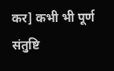कर] कभी भी पूर्ण संतुष्टि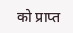को प्राप्त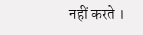नहीं करते ।